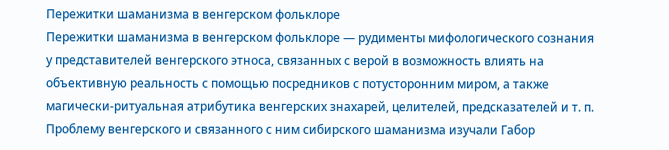Пережитки шаманизма в венгерском фольклоре
Пережитки шаманизма в венгерском фольклоре — рудименты мифологического сознания у представителей венгерского этноса, связанных с верой в возможность влиять на объективную реальность с помощью посредников с потусторонним миром, а также магически-ритуальная атрибутика венгерских знахарей, целителей, предсказателей и т. п. Проблему венгерского и связанного с ним сибирского шаманизма изучали Габор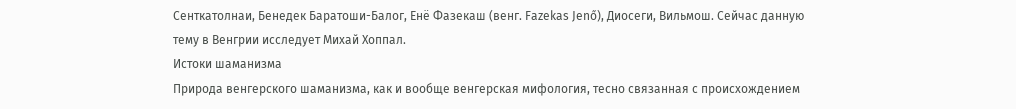Сенткатолнаи, Бенедек Баратоши-Балог, Енё Фазекаш (венг. Fazekas Jenő), Диосеги, Вильмош. Сейчас данную тему в Венгрии исследует Михай Хоппал.
Истоки шаманизма
Природа венгерского шаманизма, как и вообще венгерская мифология, тесно связанная с происхождением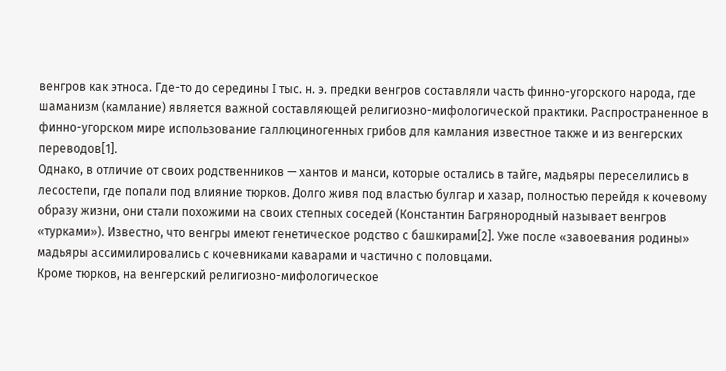венгров как этноса. Где-то до середины I тыс. н. э. предки венгров составляли часть финно-угорского народа, где шаманизм (камлание) является важной составляющей религиозно-мифологической практики. Распространенное в финно-угорском мире использование галлюциногенных грибов для камлания известное также и из венгерских переводов[1].
Однако, в отличие от своих родственников — хантов и манси, которые остались в тайге, мадьяры переселились в лесостепи, где попали под влияние тюрков. Долго живя под властью булгар и хазар, полностью перейдя к кочевому образу жизни, они стали похожими на своих степных соседей (Константин Багрянородный называет венгров «турками»). Известно, что венгры имеют генетическое родство с башкирами[2]. Уже после «завоевания родины» мадьяры ассимилировались с кочевниками каварами и частично с половцами.
Кроме тюрков, на венгерский религиозно-мифологическое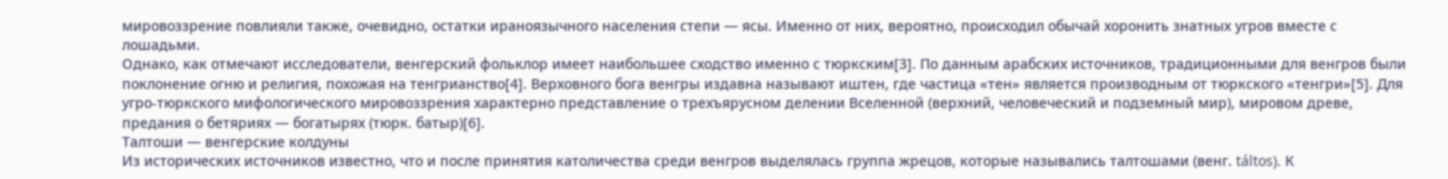мировоззрение повлияли также, очевидно, остатки ираноязычного населения степи — ясы. Именно от них, вероятно, происходил обычай хоронить знатных угров вместе с лошадьми.
Однако, как отмечают исследователи, венгерский фольклор имеет наибольшее сходство именно с тюркским[3]. По данным арабских источников, традиционными для венгров были поклонение огню и религия, похожая на тенгрианство[4]. Верховного бога венгры издавна называют иштен, где частица «тен» является производным от тюркского «тенгри»[5]. Для угро-тюркского мифологического мировоззрения характерно представление о трехъярусном делении Вселенной (верхний, человеческий и подземный мир), мировом древе, предания о бетяриях — богатырях (тюрк. батыр)[6].
Талтоши — венгерские колдуны
Из исторических источников известно, что и после принятия католичества среди венгров выделялась группа жрецов, которые назывались талтошами (венг. táltos). К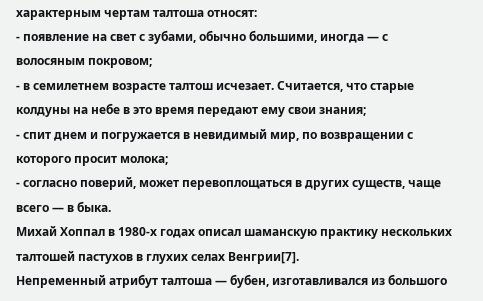характерным чертам талтоша относят:
- появление на свет с зубами, обычно большими, иногда — с волосяным покровом;
- в семилетнем возрасте талтош исчезает. Считается, что старые колдуны на небе в это время передают ему свои знания;
- спит днем и погружается в невидимый мир, по возвращении с которого просит молока;
- согласно поверий, может перевоплощаться в других существ, чаще всего — в быка.
Михай Хоппал в 1980-х годах описал шаманскую практику нескольких талтошей пастухов в глухих селах Венгрии[7].
Непременный атрибут талтоша — бубен, изготавливался из большого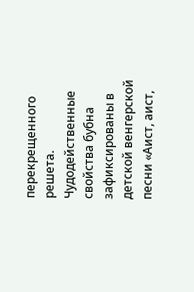перекрещенного решета. Чудодейственные свойства бубна зафиксированы в детской венгерской песни «Аист, аист,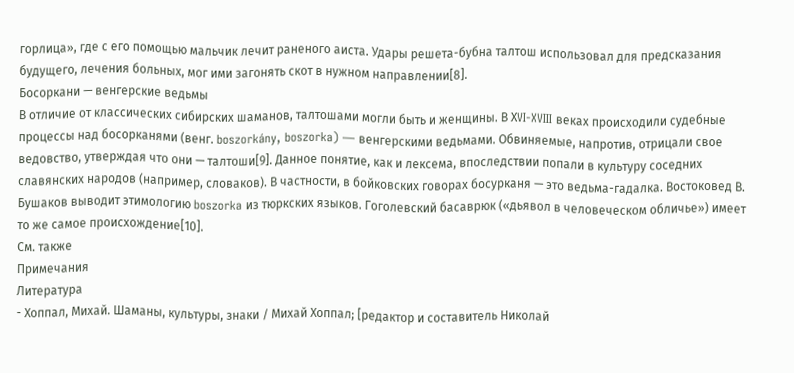горлица», где с его помощью мальчик лечит раненого аиста. Удары решета-бубна талтош использовал для предсказания будущего, лечения больных, мог ими загонять скот в нужном направлении[8].
Босоркани — венгерские ведьмы
В отличие от классических сибирских шаманов, талтошами могли быть и женщины. В ХVI-XVIII веках происходили судебные процессы над босорканями (венг. boszorkány, boszorka) — венгерскими ведьмами. Обвиняемые, напротив, отрицали свое ведовство, утверждая что они — талтоши[9]. Данное понятие, как и лексема, впоследствии попали в культуру соседних славянских народов (например, словаков). В частности, в бойковских говорах босурканя — это ведьма-гадалка. Востоковед В. Бушаков выводит этимологию boszorka из тюркских языков. Гоголевский басаврюк («дьявол в человеческом обличье») имеет то же самое происхождение[10].
См. также
Примечания
Литература
- Хоппал, Михай. Шаманы, культуры, знаки / Михай Хоппал; [редактор и составитель Николай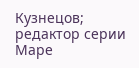Кузнецов; редактор серии Маре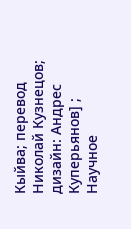Кыйва; перевод Николай Кузнецов; дизайн: Андрес Куперьянов] ; Научное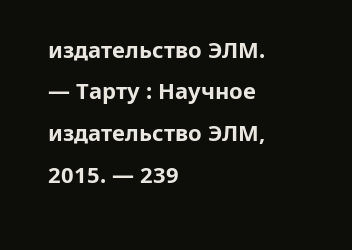издательство ЭЛМ. — Тарту : Научное издательство ЭЛМ, 2015. — 239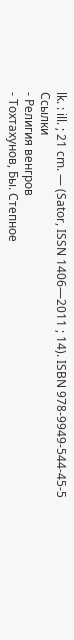lk. : ill. ; 21 cm. — (Sator, ISSN 1406—2011 ; 14). ISBN 978-9949-544-45-5
Ссылки
- Религия венгров
- Тохтахунов, Бы. Степное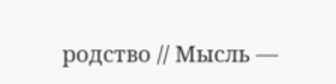родство // Мысль —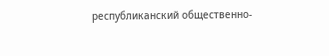республиканский общественно-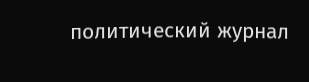политический журнал